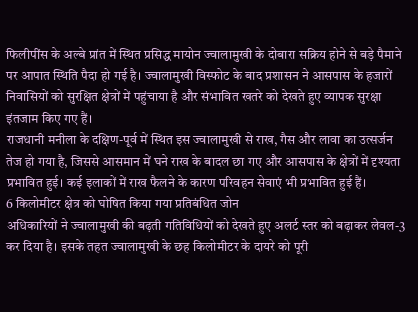फिलीपींस के अल्बे प्रांत में स्थित प्रसिद्ध मायोन ज्वालामुखी के दोबारा सक्रिय होने से बड़े पैमाने पर आपात स्थिति पैदा हो गई है। ज्वालामुखी विस्फोट के बाद प्रशासन ने आसपास के हजारों निवासियों को सुरक्षित क्षेत्रों में पहुंचाया है और संभावित खतरे को देखते हुए व्यापक सुरक्षा इंतजाम किए गए हैं।
राजधानी मनीला के दक्षिण-पूर्व में स्थित इस ज्वालामुखी से राख, गैस और लावा का उत्सर्जन तेज हो गया है, जिससे आसमान में घने राख के बादल छा गए और आसपास के क्षेत्रों में दृश्यता प्रभावित हुई। कई इलाकों में राख फैलने के कारण परिवहन सेवाएं भी प्रभावित हुई हैं।
6 किलोमीटर क्षेत्र को घोषित किया गया प्रतिबंधित जोन
अधिकारियों ने ज्वालामुखी की बढ़ती गतिविधियों को देखते हुए अलर्ट स्तर को बढ़ाकर लेवल-3 कर दिया है। इसके तहत ज्वालामुखी के छह किलोमीटर के दायरे को पूरी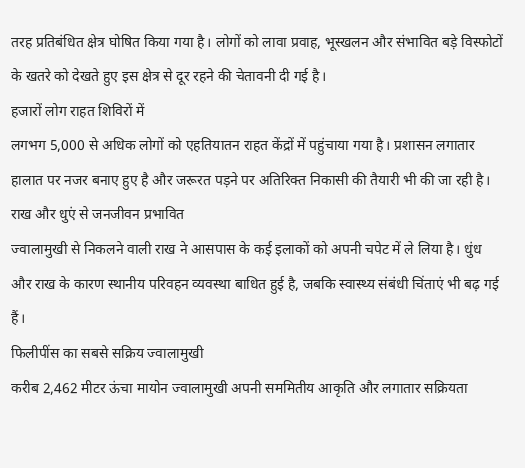तरह प्रतिबंधित क्षेत्र घोषित किया गया है। लोगों को लावा प्रवाह, भूस्खलन और संभावित बड़े विस्फोटों के खतरे को देखते हुए इस क्षेत्र से दूर रहने की चेतावनी दी गई है।
हजारों लोग राहत शिविरों में
लगभग 5,000 से अधिक लोगों को एहतियातन राहत केंद्रों में पहुंचाया गया है। प्रशासन लगातार हालात पर नजर बनाए हुए है और जरूरत पड़ने पर अतिरिक्त निकासी की तैयारी भी की जा रही है।
राख और धुएं से जनजीवन प्रभावित
ज्वालामुखी से निकलने वाली राख ने आसपास के कई इलाकों को अपनी चपेट में ले लिया है। धुंध और राख के कारण स्थानीय परिवहन व्यवस्था बाधित हुई है, जबकि स्वास्थ्य संबंधी चिंताएं भी बढ़ गई हैं।
फिलीपींस का सबसे सक्रिय ज्वालामुखी
करीब 2,462 मीटर ऊंचा मायोन ज्वालामुखी अपनी सममितीय आकृति और लगातार सक्रियता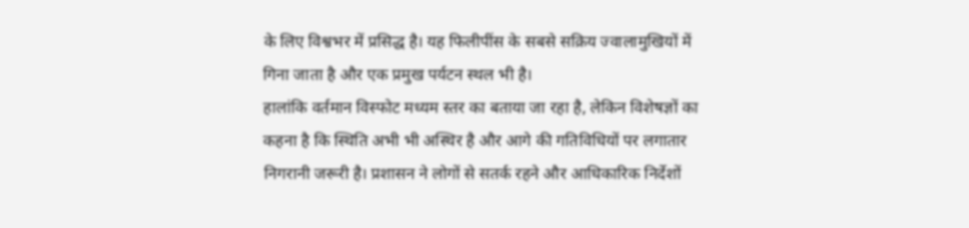के लिए विश्वभर में प्रसिद्ध है। यह फिलीपींस के सबसे सक्रिय ज्वालामुखियों में गिना जाता है और एक प्रमुख पर्यटन स्थल भी है।
हालांकि वर्तमान विस्फोट मध्यम स्तर का बताया जा रहा है, लेकिन विशेषज्ञों का कहना है कि स्थिति अभी भी अस्थिर है और आगे की गतिविधियों पर लगातार निगरानी जरूरी है। प्रशासन ने लोगों से सतर्क रहने और आधिकारिक निर्देशों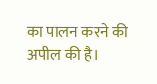का पालन करने की अपील की है।